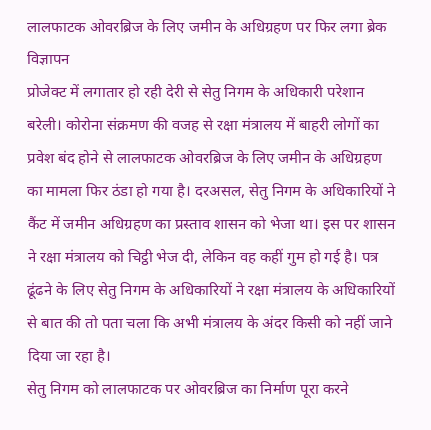लालफाटक ओवरब्रिज के लिए जमीन के अधिग्रहण पर फिर लगा ब्रेक
विज्ञापन
प्रोजेक्ट में लगातार हो रही देरी से सेतु निगम के अधिकारी परेशान
बरेली। कोरोना संक्रमण की वजह से रक्षा मंत्रालय में बाहरी लोगों का प्रवेश बंद होने से लालफाटक ओवरब्रिज के लिए जमीन के अधिग्रहण का मामला फिर ठंडा हो गया है। दरअसल, सेतु निगम के अधिकारियों ने कैंट में जमीन अधिग्रहण का प्रस्ताव शासन को भेजा था। इस पर शासन ने रक्षा मंत्रालय को चिट्ठी भेज दी, लेकिन वह कहीं गुम हो गई है। पत्र ढूंढने के लिए सेतु निगम के अधिकारियों ने रक्षा मंत्रालय के अधिकारियों से बात की तो पता चला कि अभी मंत्रालय के अंदर किसी को नहीं जाने दिया जा रहा है।
सेतु निगम को लालफाटक पर ओवरब्रिज का निर्माण पूरा करने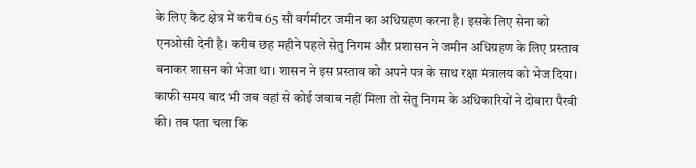के लिए कैंट क्षेत्र में करीब 65 सौ वर्गमीटर जमीन का अधिग्रहण करना है। इसके लिए सेना को एनओसी देनी है। करीब छह महीने पहले सेतु निगम और प्रशासन ने जमीन अधिग्रहण के लिए प्रस्ताव बनाकर शासन को भेजा था। शासन ने इस प्रस्ताव को अपने पत्र के साथ रक्षा मंत्रालय को भेज दिया। काफी समय बाद भी जब वहां से कोई जवाब नहीं मिला तो सेतु निगम के अधिकारियों ने दोबारा पैरवी की। तब पता चला कि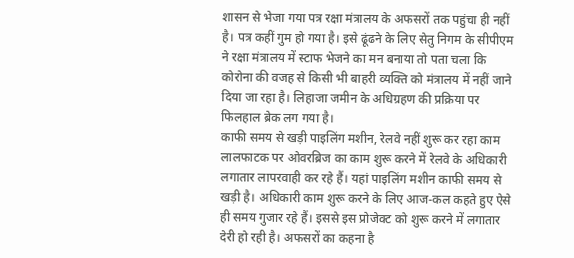शासन से भेजा गया पत्र रक्षा मंत्रालय के अफसरों तक पहुंचा ही नहीं है। पत्र कहीं गुम हो गया है। इसे ढूंढने के लिए सेतु निगम के सीपीएम ने रक्षा मंत्रालय में स्टाफ भेजने का मन बनाया तो पता चला कि कोरोना की वजह से किसी भी बाहरी व्यक्ति को मंत्रालय में नहीं जाने दिया जा रहा है। लिहाजा जमीन के अधिग्रहण की प्रक्रिया पर फिलहाल ब्रेक लग गया है।
काफी समय से खड़ी पाइलिंग मशीन, रेलवे नहीं शुरू कर रहा काम
लालफाटक पर ओवरब्रिज का काम शुरू करने में रेलवे के अधिकारी लगातार लापरवाही कर रहे हैं। यहां पाइलिंग मशीन काफी समय से खड़ी है। अधिकारी काम शुरू करने के लिए आज-कल कहते हुए ऐसे ही समय गुजार रहे हैं। इससे इस प्रोजेक्ट को शुरू करने में लगातार देरी हो रही है। अफसरों का कहना है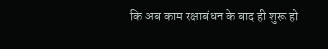कि अब काम रक्षाबंधन के बाद ही शुरू हो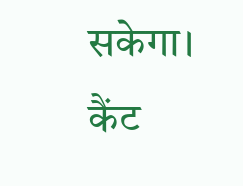सकेगा।
कैंट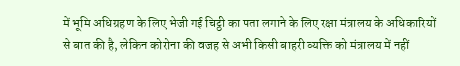में भूमि अधिग्रहण के लिए भेजी गई चिट्ठी का पता लगाने के लिए रक्षा मंत्रालय के अधिकारियों से बात की है, लेकिन कोरोना की वजह से अभी किसी बाहरी व्यक्ति को मंत्रालय में नहीं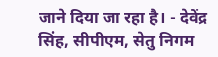जाने दिया जा रहा है। - देवेंद्र सिंह, सीपीएम, सेतु निगम